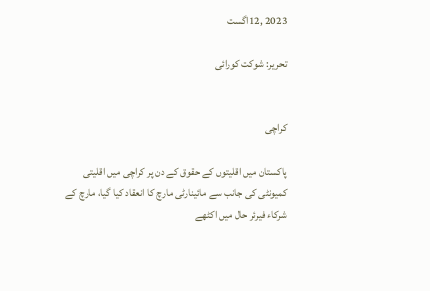2023 ,12اگست

تحریر: شوکت کورائی


کراچی

پاکستان میں اقلیتوں کے حقوق کے دن پر کراچی میں اقلیتی کمیونٹی کی جانب سے مائینارٹی مارچ کا انعقاد کیا گیا، مارچ کے شرکاء فیرئر حال میں اکٹھے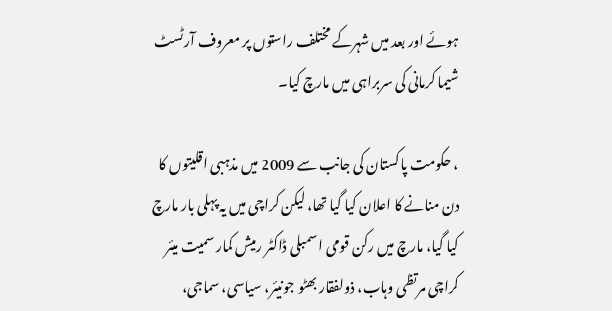ہوئے اور بعد میں شہرکے مختلف راستوں پر معروف آرٹسٹ شیما کرمانی کی سربراہی میں مارچ کیا۔

، حکومت پاکستان کی جانب سے 2009 میں مذہبی اقلیتوں کا دن منانے کا اعلان کیا گیا تھا، لیکن کراچی میں یہ پہلی بار مارچ کیا گیا، مارچ میں رکن قومی اسمبلی ڈاکٹر رمیش کمار سمیت میئر کراچی مرتظی وہاب، ذولفقار بھٹو جونیئر، سیاسی، سماجی،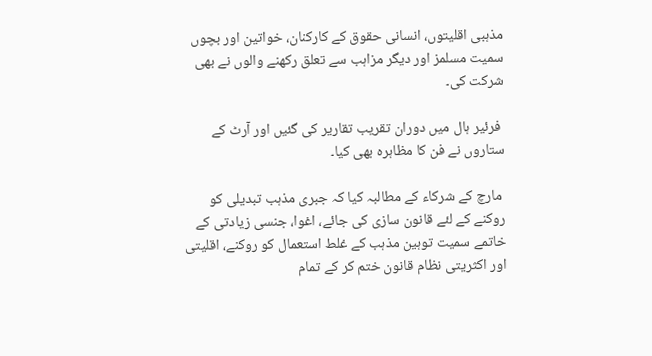مذہبی اقلیتوں، انسانی حقوق کے کارکنان، خواتین اور بچوں سمیت مسلمز اور دیگر مزاہب سے تعلق رکھنے والوں نے بھی شرکت کی۔

 فرئیر ہال میں دوران تقریب تقاریر کی گئیں اور آرٹ کے ستاروں نے فن کا مظاہرہ بھی کیا۔

 مارچ کے شرکاء کے مطالبہ کیا کہ جبری مذہب تبدیلی کو روکنے کے لئے قانون سازی کی جائے، اغوا، جنسی زیادتی کے خاتمے سمیت توہین مذہب کے غلط استعمال کو روکنے، اقلیتی اور اکثریتی نظام قانون ختم کر کے تمام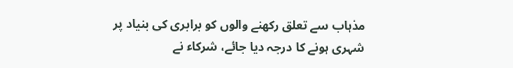مذہاب سے تعلق رکھنے والوں کو برابری کی بنیاد پر شہری ہونے کا درجہ دیا جائے، شرکاء نے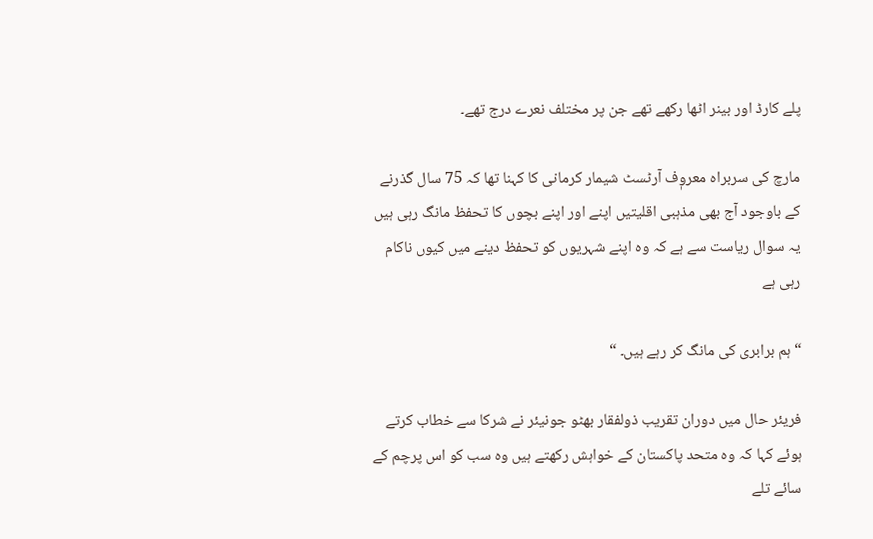پلے کارڈ اور بینر اٹھا رکھے تھے جن پر مختلف نعرے درج تھے۔

مارچ کی سربراہ معروٖف آرٹسٹ شیمار کرمانی کا کہنا تھا کہ 75 سال گذرنے کے باوجود آج بھی مذہبی اقلیتیں اپنے اور اپنے بچوں کا تحفظ مانگ رہی ہیں یہ سوال ریاست سے ہے کہ وہ اپنے شہریوں کو تحفظ دینے میں کیوں ناکام رہی ہے

“ہم برابری کی مانگ کر رہے ہیں۔ “

فریئر حال میں دوران تقریب ذولفقار بھٹو جونیئر نے شرکا سے خطاب کرتے ہوئے کہا کہ وہ متحد پاکستان کے خواہش رکھتے ہیں وہ سب کو اس پرچم کے سائے تلے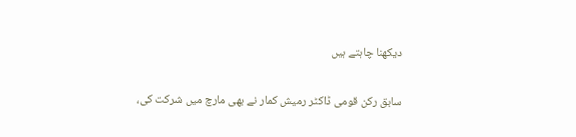دیکھنا چاہتے ہیں

سابق رکن قومی ڈاکٹر رمیش کمار نے بھی مارچ میں شرکت کی،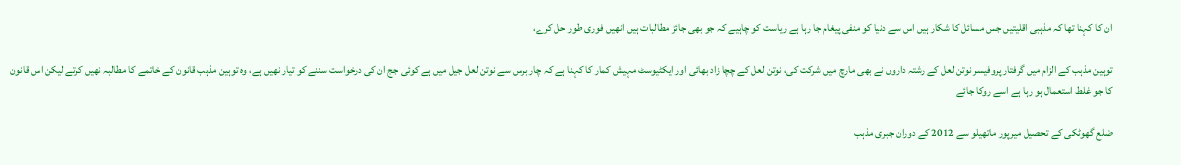ان کا کہنا تھا کہ مذہبی اقلیتیں جس مسائل کا شکار ہیں اس سے دنیا کو منفی پیغام جا رہا ہے ریاست کو چاہیے کہ جو بھی جائز مطالبات ہیں انھیں فوری طور حل کرے،

توہین مذہب کے الزام میں گرفتار پروفیسر نوتن لعل کے رشتہ داروں نے بھی مارچ میں شرکت کی، نوتن لعل کے چچا زاد بھائی اور ایکٹیوسٹ مہیش کمار کا کہنا ہے کہ چار برس سے نوتن لعل جیل میں ہے کوئی جج ان کی درخواست سننے کو تیار نھیں ہے، وہ توہین مذہب قانون کے خاتمے کا مطالبہ نھیں کرتے لیکن اس قانون کا جو غلط استعمال ہو رہا ہے اسے روکا جائے

ضلع گھوٹکی کے تحصیل میرپور ماتھیلو سے 2012 کے دوران جبری مذہب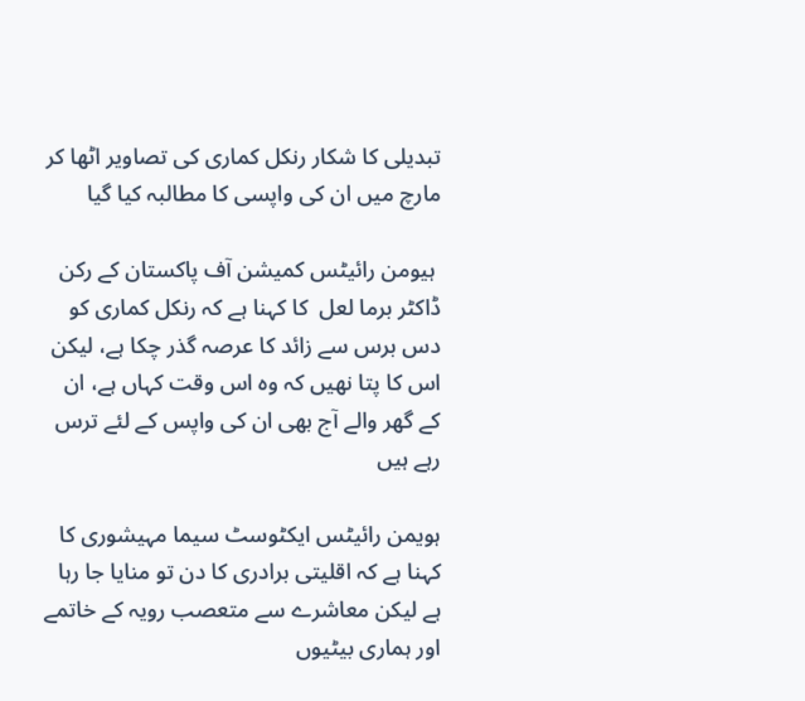تبدیلی کا شکار رنکل کماری کی تصاویر اٹھا کر مارچ میں ان کی واپسی کا مطالبہ کیا گیا

 ہیومن رائیٹس کمیشن آف پاکستان کے رکن ڈاکٹر برما لعل  کا کہنا ہے کہ رنکل کماری کو دس برس سے زائد کا عرصہ گذر چکا ہے، لیکن اس کا پتا نھیں کہ وہ اس وقت کہاں ہے، ان کے گھر والے آج بھی ان کی واپس کے لئے ترس رہے ہیں

ہویمن رائیٹس ایکٹوسٹ سیما مہیشوری کا کہنا ہے کہ اقلیتی برادری کا دن تو منایا جا رہا ہے لیکن معاشرے سے متعصب رویہ کے خاتمے اور ہماری بیٹیوں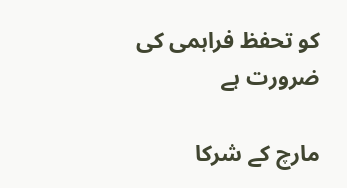کو تحفظ فراہمی کی ضرورت ہے

مارچ کے شرکا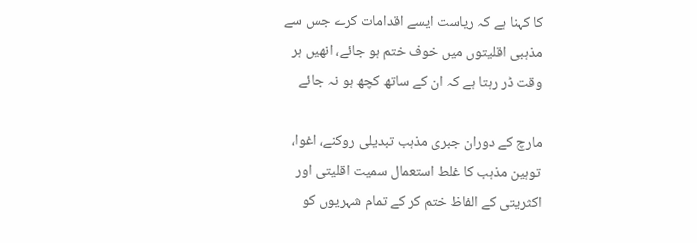کا کہنا ہے کہ ریاست ایسے اقدامات کرے جس سے مذہبی اقلیتوں میں خوف ختم ہو جائے، انھیں ہر وقت ڈر رہتا ہے کہ ان کے ساتھ کچھ ہو نہ جائے

مارچ کے دوران جبری مذہب تبدیلی روکنے، اغوا، توہین مذہب کا غلط استعمال سمیت اقلیتی اور اکثریتی کے الفاظ ختم کر کے تمام شہریوں کو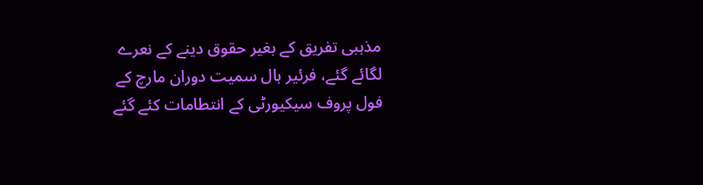مذہبی تفریق کے بغیر حقوق دینے کے نعرے لگائے گئے، فرئیر ہال سمیت دوران مارچ کے فول پروف سیکیورٹی کے انتطامات کئے گئے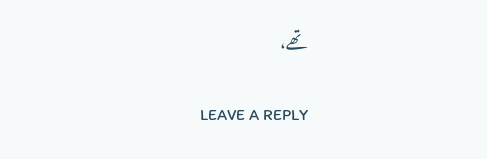تھے،

LEAVE A REPLY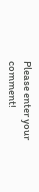Please enter your comment!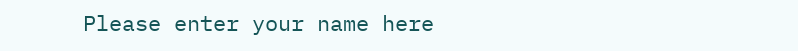Please enter your name here